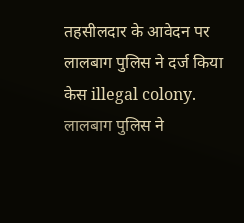तहसीलदार के आवेदन पर लालबाग पुलिस ने दर्ज किया केस illegal colony. लालबाग पुलिस ने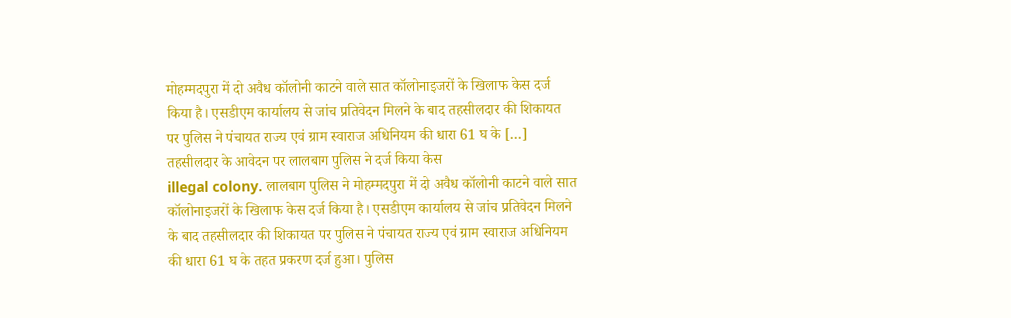मोहम्मदपुरा में दो अवैध कॉलोनी काटने वाले सात कॉलोनाइजरों के खिलाफ केस दर्ज किया है। एसडीएम कार्यालय से जांच प्रतिवेदन मिलने के बाद तहसीलदार की शिकायत पर पुलिस ने पंचायत राज्य एवं ग्राम स्वाराज अधिनियम की धारा 61 घ के […]
तहसीलदार के आवेदन पर लालबाग पुलिस ने दर्ज किया केस
illegal colony. लालबाग पुलिस ने मोहम्मदपुरा में दो अवैध कॉलोनी काटने वाले सात कॉलोनाइजरों के खिलाफ केस दर्ज किया है। एसडीएम कार्यालय से जांच प्रतिवेदन मिलने के बाद तहसीलदार की शिकायत पर पुलिस ने पंचायत राज्य एवं ग्राम स्वाराज अधिनियम की धारा 61 घ के तहत प्रकरण दर्ज हुआ। पुलिस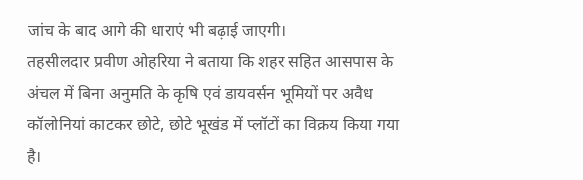जांच के बाद आगे की धाराएं भी बढ़ाई जाएगी।
तहसीलदार प्रवीण ओहरिया ने बताया कि शहर सहित आसपास के अंचल में बिना अनुमति के कृषि एवं डायवर्सन भूमियों पर अवैध कॉलोनियां काटकर छोटे, छोटे भूखंड में प्लॉटों का विक्रय किया गया है।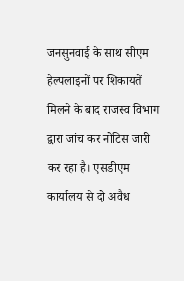जनसुनवाई के साथ सीएम हेल्पलाइनों पर शिकायतें मिलने के बाद राजस्व विभाग द्वारा जांच कर नोटिस जारी कर रहा है। एसडीएम कार्यालय से दो अवैध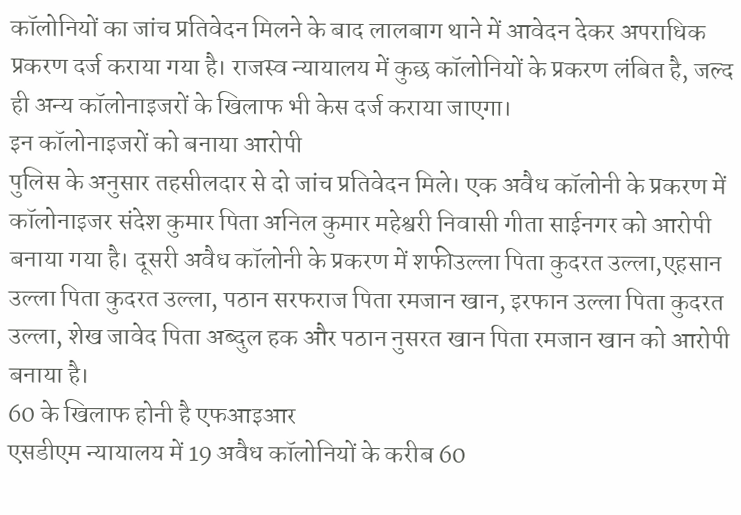कॉलोनियों का जांच प्रतिवेदन मिलने के बाद लालबाग थाने में आवेदन देकर अपराधिक प्रकरण दर्ज कराया गया है। राजस्व न्यायालय में कुछ कॉलोनियों के प्रकरण लंबित है, जल्द ही अन्य कॉलोनाइजरों के खिलाफ भी केस दर्ज कराया जाएगा।
इन कॉलोनाइजरों को बनाया आरोपी
पुलिस के अनुसार तहसीलदार से दो जांच प्रतिवेदन मिले। एक अवैध कॉलोनी के प्रकरण में कॉलोनाइजर संदेश कुमार पिता अनिल कुमार महेश्वरी निवासी गीता साईनगर को आरोपी बनाया गया है। दूसरी अवैध कॉलोनी के प्रकरण में शफीउल्ला पिता कुदरत उल्ला,एहसान उल्ला पिता कुदरत उल्ला, पठान सरफराज पिता रमजान खान, इरफान उल्ला पिता कुदरत उल्ला, शेख जावेद पिता अब्दुल हक और पठान नुसरत खान पिता रमजान खान को आरोपी बनाया है।
60 के खिलाफ होनी है एफआइआर
एसडीएम न्यायालय में 19 अवैध कॉलोनियों के करीब 60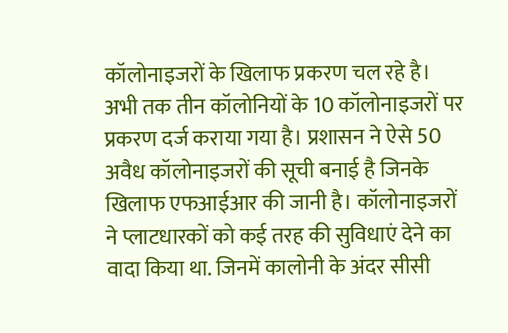कॉलोनाइजरों के खिलाफ प्रकरण चल रहे है। अभी तक तीन कॉलोनियों के 10 कॉलोनाइजरों पर प्रकरण दर्ज कराया गया है। प्रशासन ने ऐसे 50 अवैध कॉलोनाइजरों की सूची बनाई है जिनके खिलाफ एफआईआर की जानी है। कॉलोनाइजरों ने प्लाटधारकों को कई तरह की सुविधाएं देने का वादा किया था. जिनमें कालोनी के अंदर सीसी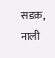सडक़, नाली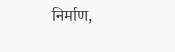निर्माण,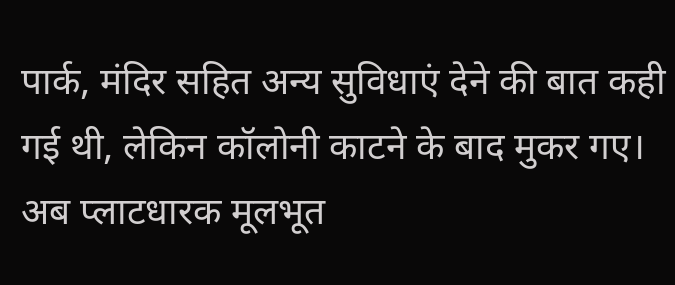पार्क, मंदिर सहित अन्य सुविधाएं देने की बात कही गई थी, लेकिन कॉलोनी काटने के बाद मुकर गए। अब प्लाटधारक मूलभूत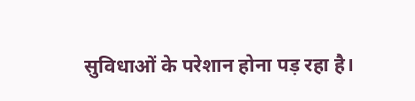सुविधाओं के परेशान होना पड़ रहा है।